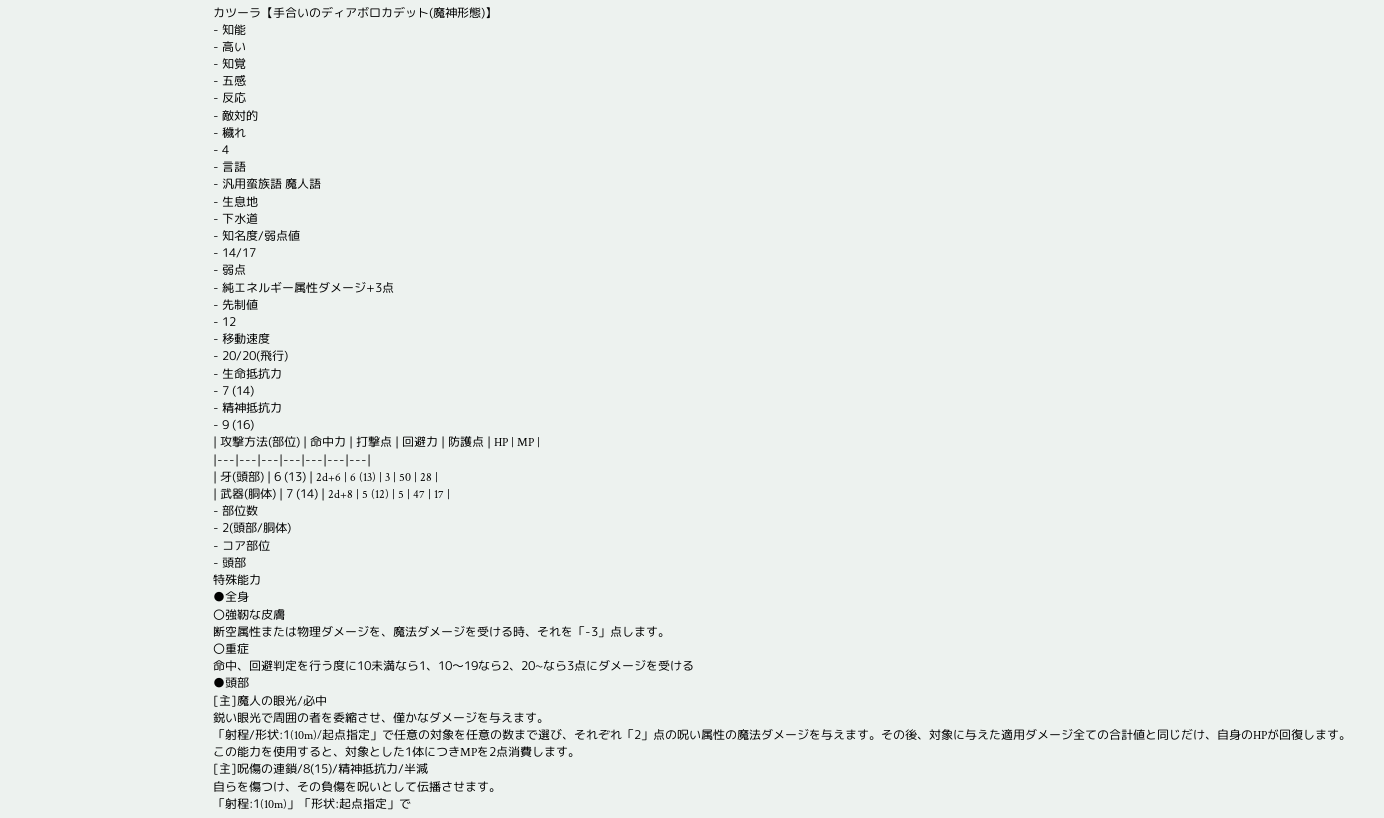カツーラ【手合いのディアボロカデット(魔神形態)】
- 知能
- 高い
- 知覚
- 五感
- 反応
- 敵対的
- 穢れ
- 4
- 言語
- 汎用蛮族語 魔人語
- 生息地
- 下水道
- 知名度/弱点値
- 14/17
- 弱点
- 純エネルギー属性ダメージ+3点
- 先制値
- 12
- 移動速度
- 20/20(飛行)
- 生命抵抗力
- 7 (14)
- 精神抵抗力
- 9 (16)
| 攻撃方法(部位) | 命中力 | 打撃点 | 回避力 | 防護点 | HP | MP |
|---|---|---|---|---|---|---|
| 牙(頭部) | 6 (13) | 2d+6 | 6 (13) | 3 | 50 | 28 |
| 武器(胴体) | 7 (14) | 2d+8 | 5 (12) | 5 | 47 | 17 |
- 部位数
- 2(頭部/胴体)
- コア部位
- 頭部
特殊能力
●全身
〇強靭な皮膚
断空属性または物理ダメージを、魔法ダメージを受ける時、それを「-3」点します。
〇重症
命中、回避判定を行う度に10未満なら1、10〜19なら2、20~なら3点にダメージを受ける
●頭部
[主]魔人の眼光/必中
鋭い眼光で周囲の者を委縮させ、僅かなダメージを与えます。
「射程/形状:1(10m)/起点指定」で任意の対象を任意の数まで選び、それぞれ「2」点の呪い属性の魔法ダメージを与えます。その後、対象に与えた適用ダメージ全ての合計値と同じだけ、自身のHPが回復します。
この能力を使用すると、対象とした1体につきMPを2点消費します。
[主]呪傷の連鎖/8(15)/精神抵抗力/半減
自らを傷つけ、その負傷を呪いとして伝播させます。
「射程:1(10m)」「形状:起点指定」で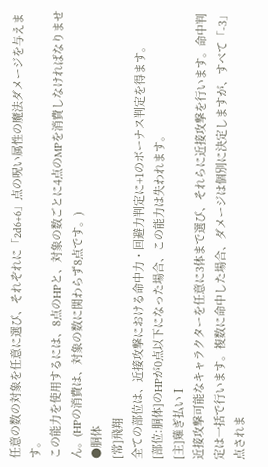任意の数の対象を任意に選び、それぞれに「2d6+6」点の呪い属性の魔法ダメージを与えます。
この能力を使用するには、8点のHPと、対象の数ごとに4点のMPを消費しなければなりません。(HPの消費は、対象の数に関わらず8点です。)
●胴体
[常]飛翔
全ての部位は、近接攻撃における命中力・回避力判定に+1のボーナス判定を得ます。
[部位:胴体]のHPが0点以下になった場合、この能力は失われます。
[主]薙ぎ払いⅠ
近接攻撃可能なキャラクターを任意に3体まで選び、それらに近接攻撃を行います。命中判定は一括で行います。複数に命中した場合、ダメージは個別に決定しますが、すべて「-3」点されま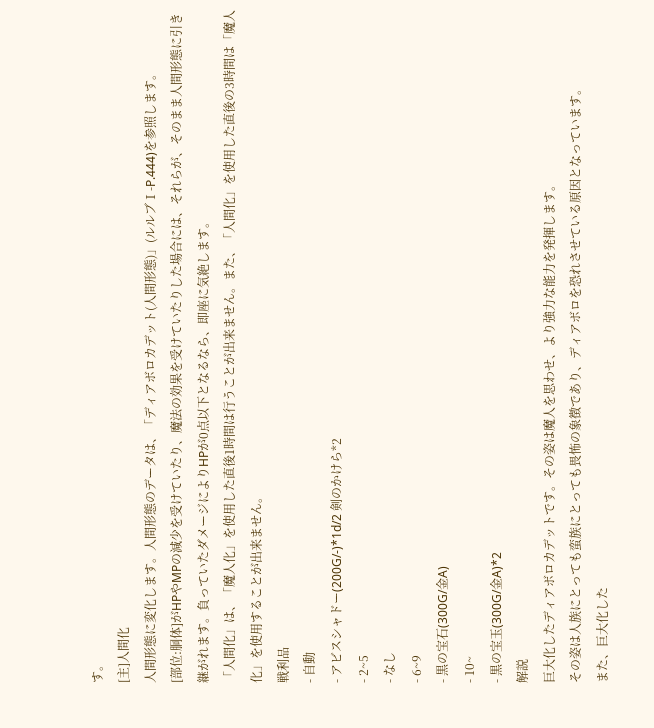す。
[主]人間化
人間形態に変化します。人間形態のデータは、「ディアボロカデット(人間形態)」(ルルブⅠ-P.444)を参照します。
[部位:胴体]がHPやMPの減少を受けていたり、魔法の効果を受けていたりした場合には、それらが、そのまま人間形態に引き継がれます。負っていたダメージによりHPが0点以下となるなら、即座に気絶します。
「人間化」は、「魔人化」を使用した直後1時間は行うことが出来ません。また、「人間化」を使用した直後の3時間は「魔人化」を使用することが出来ません。
戦利品
- 自動
- アビスシャドー(200G/-)*1d/2 剣のかけら*2
- 2~5
- なし
- 6~9
- 黒の宝石(300G/金A)
- 10~
- 黒の宝玉(300G/金A)*2
解説
巨大化したディアボロカデットです。その姿は魔人を思わせ、より強力な能力を発揮します。
その姿は人族にとっても蛮族にとっても畏怖の象徴であり、ディアボロを恐れさせている原因となっています。
また、巨大化した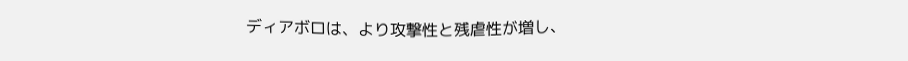ディアボロは、より攻撃性と残虐性が増し、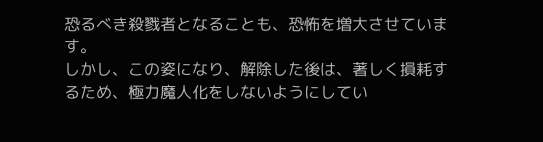恐るべき殺戮者となることも、恐怖を増大させています。
しかし、この姿になり、解除した後は、著しく損耗するため、極力魔人化をしないようにしてい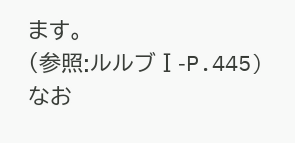ます。
(参照:ルルブⅠ-P.445)
なお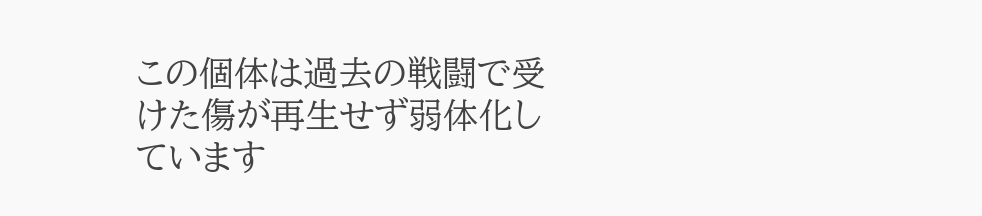この個体は過去の戦闘で受けた傷が再生せず弱体化しています